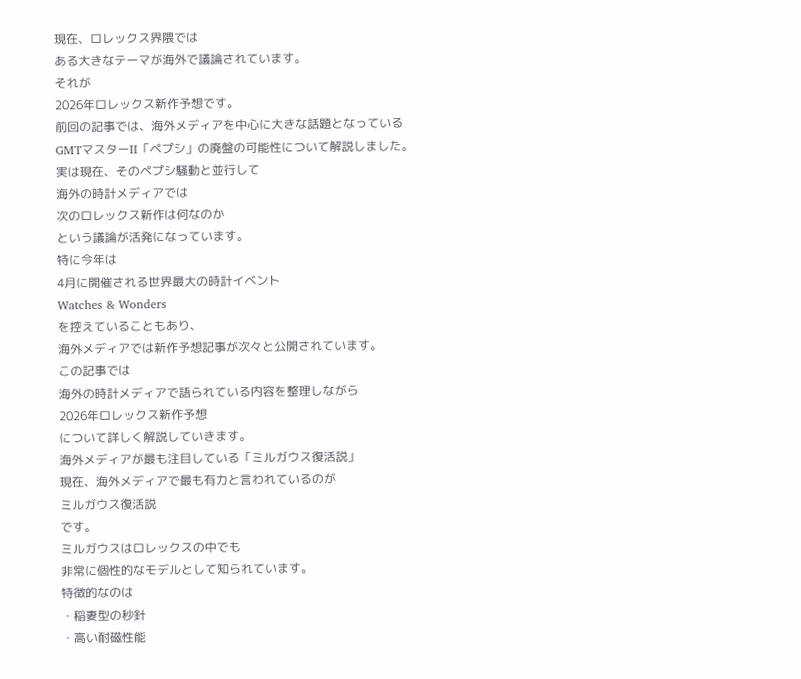現在、ロレックス界隈では
ある大きなテーマが海外で議論されています。
それが
2026年ロレックス新作予想です。
前回の記事では、海外メディアを中心に大きな話題となっている
GMTマスターII「ペプシ」の廃盤の可能性について解説しました。
実は現在、そのペプシ騒動と並行して
海外の時計メディアでは
次のロレックス新作は何なのか
という議論が活発になっています。
特に今年は
4月に開催される世界最大の時計イベント
Watches & Wonders
を控えていることもあり、
海外メディアでは新作予想記事が次々と公開されています。
この記事では
海外の時計メディアで語られている内容を整理しながら
2026年ロレックス新作予想
について詳しく解説していきます。
海外メディアが最も注目している「ミルガウス復活説」
現在、海外メディアで最も有力と言われているのが
ミルガウス復活説
です。
ミルガウスはロレックスの中でも
非常に個性的なモデルとして知られています。
特徴的なのは
・稲妻型の秒針
・高い耐磁性能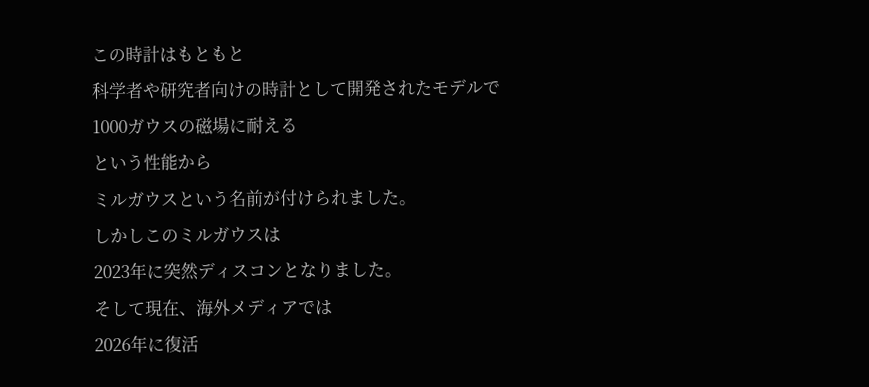この時計はもともと
科学者や研究者向けの時計として開発されたモデルで
1000ガウスの磁場に耐える
という性能から
ミルガウスという名前が付けられました。
しかしこのミルガウスは
2023年に突然ディスコンとなりました。
そして現在、海外メディアでは
2026年に復活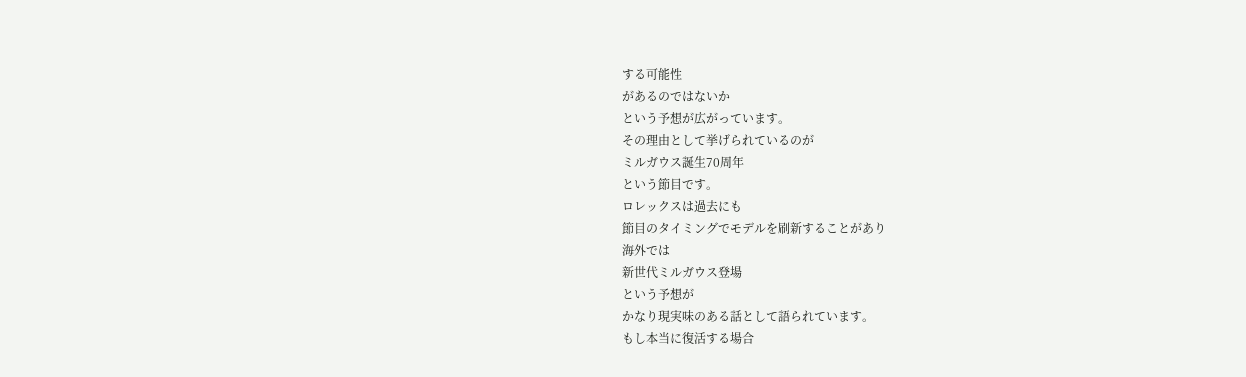する可能性
があるのではないか
という予想が広がっています。
その理由として挙げられているのが
ミルガウス誕生70周年
という節目です。
ロレックスは過去にも
節目のタイミングでモデルを刷新することがあり
海外では
新世代ミルガウス登場
という予想が
かなり現実味のある話として語られています。
もし本当に復活する場合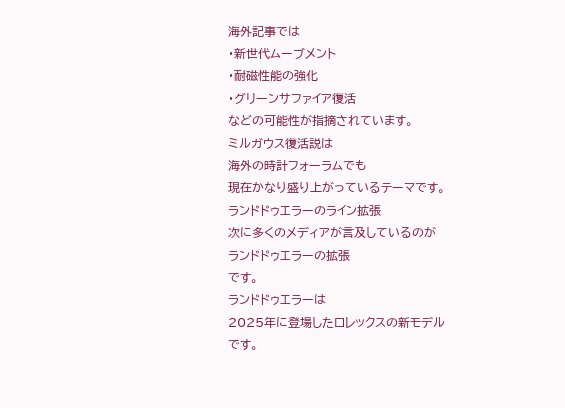海外記事では
・新世代ムーブメント
・耐磁性能の強化
・グリーンサファイア復活
などの可能性が指摘されています。
ミルガウス復活説は
海外の時計フォーラムでも
現在かなり盛り上がっているテーマです。
ランドドゥエラーのライン拡張
次に多くのメディアが言及しているのが
ランドドゥエラーの拡張
です。
ランドドゥエラーは
2025年に登場したロレックスの新モデルです。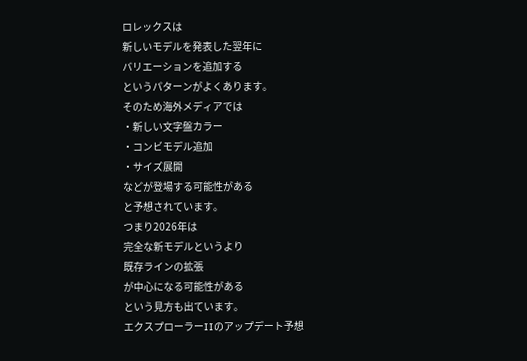ロレックスは
新しいモデルを発表した翌年に
バリエーションを追加する
というパターンがよくあります。
そのため海外メディアでは
・新しい文字盤カラー
・コンビモデル追加
・サイズ展開
などが登場する可能性がある
と予想されています。
つまり2026年は
完全な新モデルというより
既存ラインの拡張
が中心になる可能性がある
という見方も出ています。
エクスプローラーIIのアップデート予想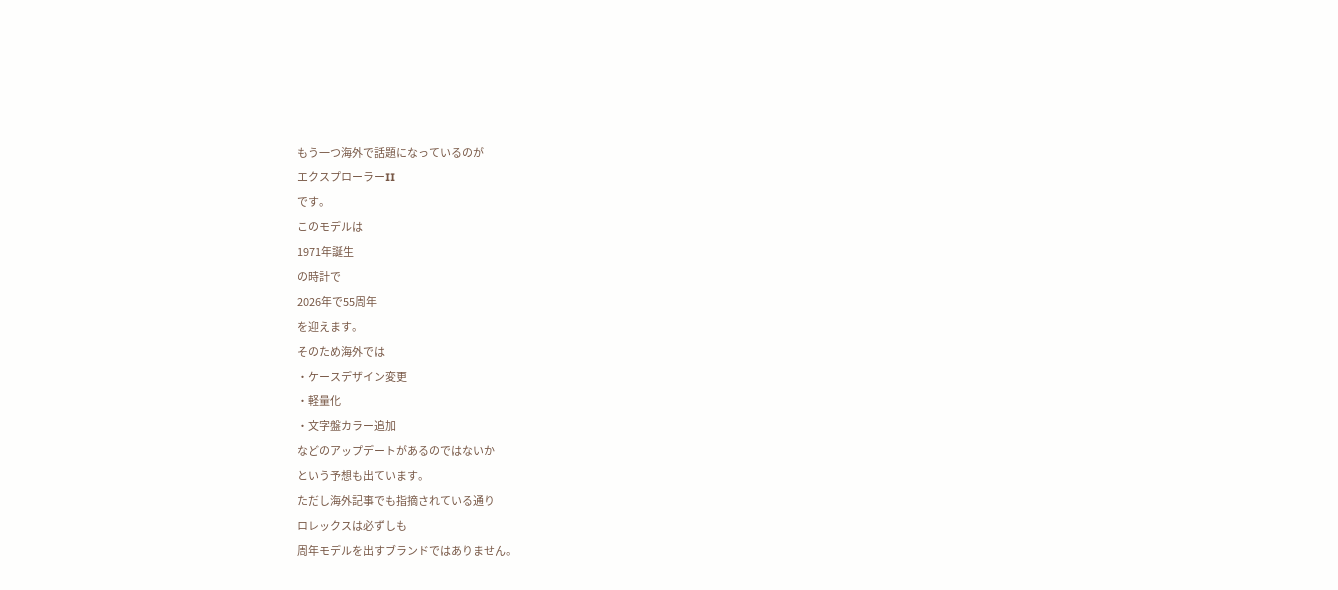もう一つ海外で話題になっているのが
エクスプローラーII
です。
このモデルは
1971年誕生
の時計で
2026年で55周年
を迎えます。
そのため海外では
・ケースデザイン変更
・軽量化
・文字盤カラー追加
などのアップデートがあるのではないか
という予想も出ています。
ただし海外記事でも指摘されている通り
ロレックスは必ずしも
周年モデルを出すブランドではありません。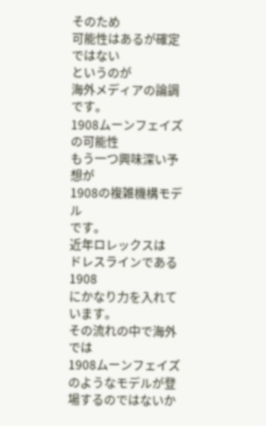そのため
可能性はあるが確定ではない
というのが
海外メディアの論調です。
1908ムーンフェイズの可能性
もう一つ興味深い予想が
1908の複雑機構モデル
です。
近年ロレックスは
ドレスラインである
1908
にかなり力を入れています。
その流れの中で海外では
1908ムーンフェイズ
のようなモデルが登場するのではないか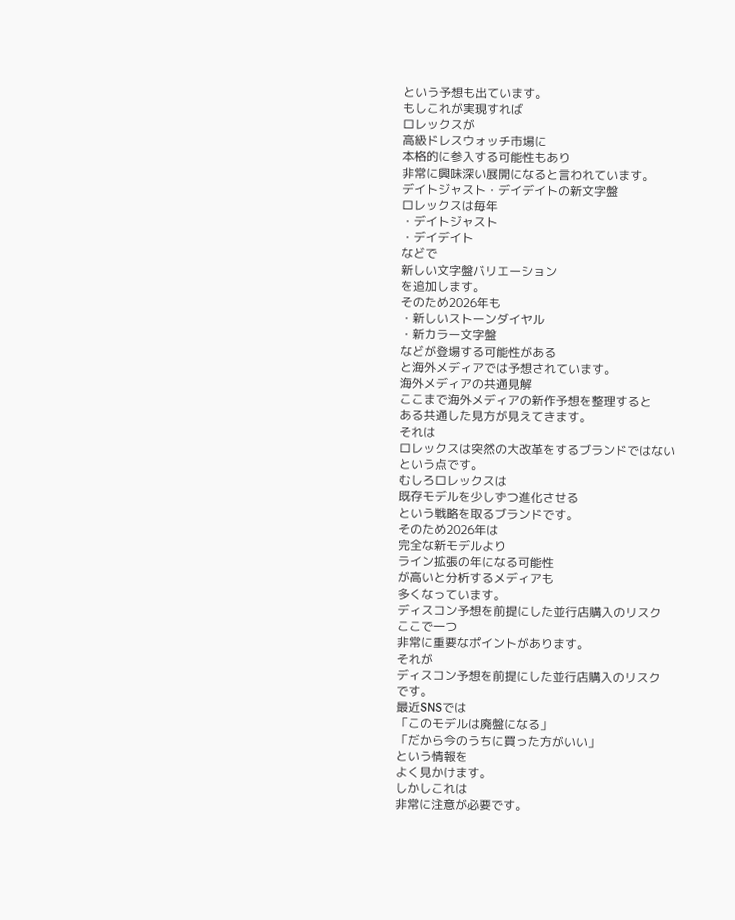という予想も出ています。
もしこれが実現すれば
ロレックスが
高級ドレスウォッチ市場に
本格的に参入する可能性もあり
非常に興味深い展開になると言われています。
デイトジャスト・デイデイトの新文字盤
ロレックスは毎年
・デイトジャスト
・デイデイト
などで
新しい文字盤バリエーション
を追加します。
そのため2026年も
・新しいストーンダイヤル
・新カラー文字盤
などが登場する可能性がある
と海外メディアでは予想されています。
海外メディアの共通見解
ここまで海外メディアの新作予想を整理すると
ある共通した見方が見えてきます。
それは
ロレックスは突然の大改革をするブランドではない
という点です。
むしろロレックスは
既存モデルを少しずつ進化させる
という戦略を取るブランドです。
そのため2026年は
完全な新モデルより
ライン拡張の年になる可能性
が高いと分析するメディアも
多くなっています。
ディスコン予想を前提にした並行店購入のリスク
ここで一つ
非常に重要なポイントがあります。
それが
ディスコン予想を前提にした並行店購入のリスク
です。
最近SNSでは
「このモデルは廃盤になる」
「だから今のうちに買った方がいい」
という情報を
よく見かけます。
しかしこれは
非常に注意が必要です。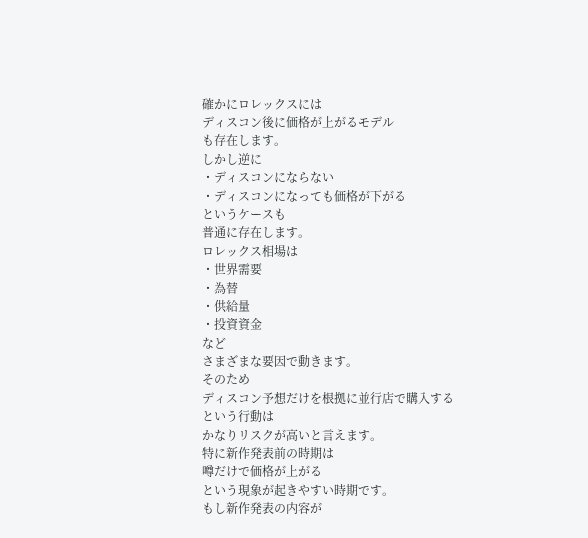確かにロレックスには
ディスコン後に価格が上がるモデル
も存在します。
しかし逆に
・ディスコンにならない
・ディスコンになっても価格が下がる
というケースも
普通に存在します。
ロレックス相場は
・世界需要
・為替
・供給量
・投資資金
など
さまざまな要因で動きます。
そのため
ディスコン予想だけを根拠に並行店で購入する
という行動は
かなりリスクが高いと言えます。
特に新作発表前の時期は
噂だけで価格が上がる
という現象が起きやすい時期です。
もし新作発表の内容が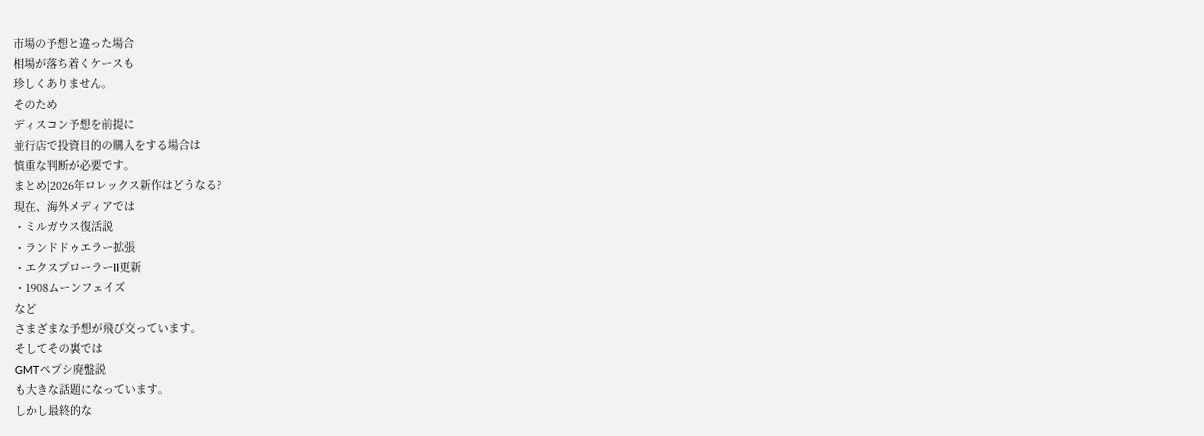市場の予想と違った場合
相場が落ち着くケースも
珍しくありません。
そのため
ディスコン予想を前提に
並行店で投資目的の購入をする場合は
慎重な判断が必要です。
まとめ|2026年ロレックス新作はどうなる?
現在、海外メディアでは
・ミルガウス復活説
・ランドドゥエラー拡張
・エクスプローラーII更新
・1908ムーンフェイズ
など
さまざまな予想が飛び交っています。
そしてその裏では
GMTペプシ廃盤説
も大きな話題になっています。
しかし最終的な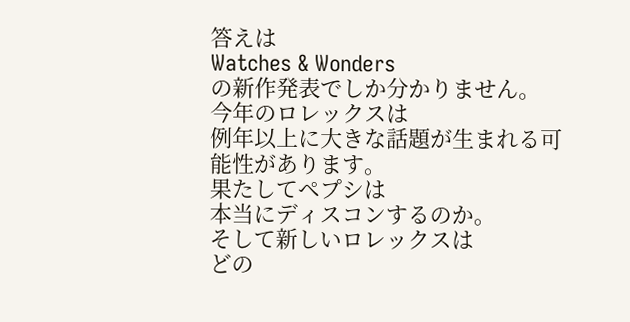答えは
Watches & Wonders
の新作発表でしか分かりません。
今年のロレックスは
例年以上に大きな話題が生まれる可能性があります。
果たしてペプシは
本当にディスコンするのか。
そして新しいロレックスは
どの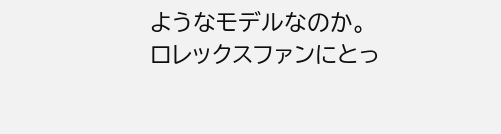ようなモデルなのか。
ロレックスファンにとっ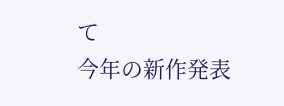て
今年の新作発表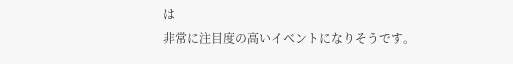は
非常に注目度の高いイベントになりそうです。